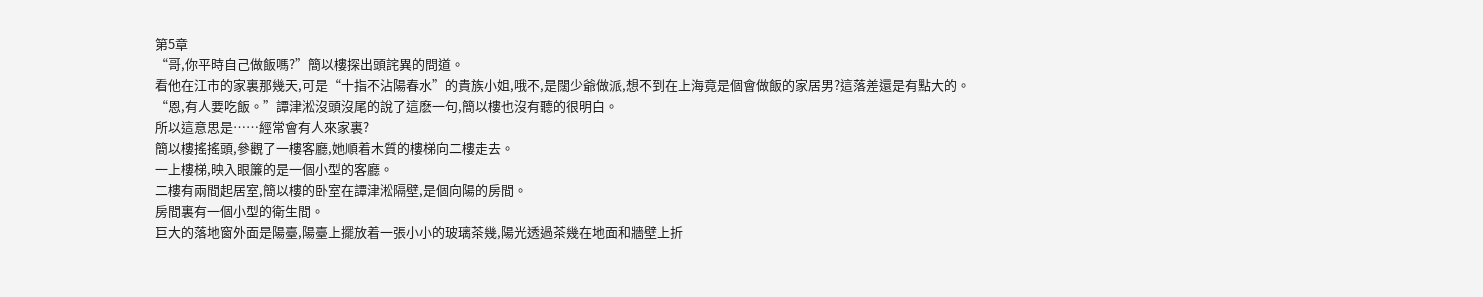第5章
“哥,你平時自己做飯嗎?”簡以樓探出頭詫異的問道。
看他在江市的家裏那幾天,可是“十指不沾陽春水”的貴族小姐,哦不,是闊少爺做派,想不到在上海竟是個會做飯的家居男?這落差還是有點大的。
“恩,有人要吃飯。”譚津淞沒頭沒尾的說了這麽一句,簡以樓也沒有聽的很明白。
所以這意思是……經常會有人來家裏?
簡以樓搖搖頭,參觀了一樓客廳,她順着木質的樓梯向二樓走去。
一上樓梯,映入眼簾的是一個小型的客廳。
二樓有兩間起居室,簡以樓的卧室在譚津淞隔壁,是個向陽的房間。
房間裏有一個小型的衛生間。
巨大的落地窗外面是陽臺,陽臺上擺放着一張小小的玻璃茶幾,陽光透過茶幾在地面和牆壁上折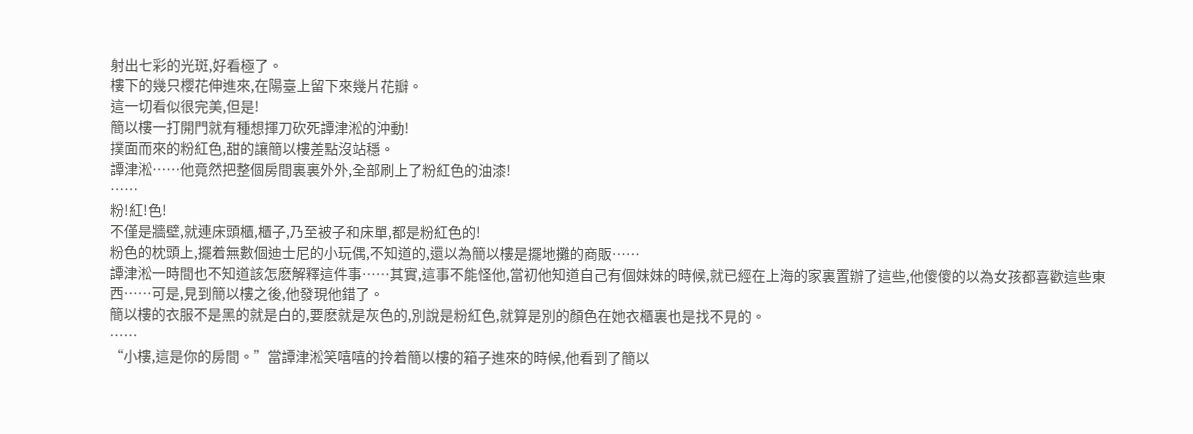射出七彩的光斑,好看極了。
樓下的幾只櫻花伸進來,在陽臺上留下來幾片花瓣。
這一切看似很完美,但是!
簡以樓一打開門就有種想揮刀砍死譚津淞的沖動!
撲面而來的粉紅色,甜的讓簡以樓差點沒站穩。
譚津淞……他竟然把整個房間裏裏外外,全部刷上了粉紅色的油漆!
……
粉!紅!色!
不僅是牆壁,就連床頭櫃,櫃子,乃至被子和床單,都是粉紅色的!
粉色的枕頭上,擺着無數個迪士尼的小玩偶,不知道的,還以為簡以樓是擺地攤的商販……
譚津淞一時間也不知道該怎麽解釋這件事……其實,這事不能怪他,當初他知道自己有個妹妹的時候,就已經在上海的家裏置辦了這些,他傻傻的以為女孩都喜歡這些東西……可是,見到簡以樓之後,他發現他錯了。
簡以樓的衣服不是黑的就是白的,要麽就是灰色的,別說是粉紅色,就算是別的顏色在她衣櫃裏也是找不見的。
……
“小樓,這是你的房間。”當譚津淞笑嘻嘻的拎着簡以樓的箱子進來的時候,他看到了簡以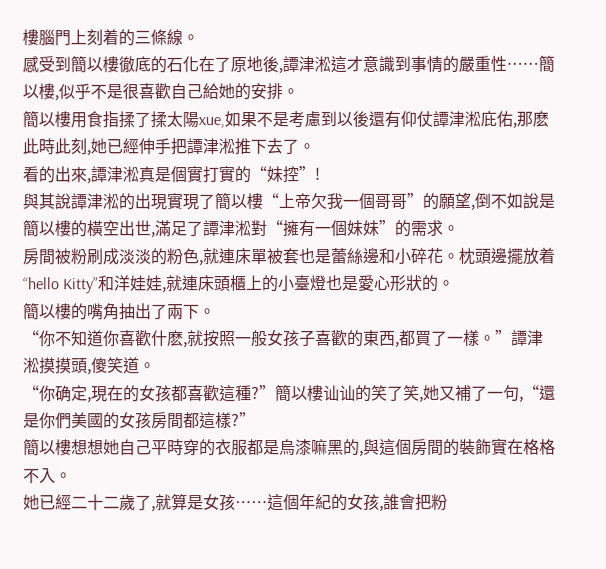樓腦門上刻着的三條線。
感受到簡以樓徹底的石化在了原地後,譚津淞這才意識到事情的嚴重性……簡以樓,似乎不是很喜歡自己給她的安排。
簡以樓用食指揉了揉太陽xue,如果不是考慮到以後還有仰仗譚津淞庇佑,那麽此時此刻,她已經伸手把譚津淞推下去了。
看的出來,譚津淞真是個實打實的“妹控”!
與其說譚津淞的出現實現了簡以樓“上帝欠我一個哥哥”的願望,倒不如說是簡以樓的橫空出世,滿足了譚津淞對“擁有一個妹妹”的需求。
房間被粉刷成淡淡的粉色,就連床單被套也是蕾絲邊和小碎花。枕頭邊擺放着“hello Kitty”和洋娃娃,就連床頭櫃上的小臺燈也是愛心形狀的。
簡以樓的嘴角抽出了兩下。
“你不知道你喜歡什麽,就按照一般女孩子喜歡的東西,都買了一樣。”譚津淞摸摸頭,傻笑道。
“你确定,現在的女孩都喜歡這種?”簡以樓讪讪的笑了笑,她又補了一句,“還是你們美國的女孩房間都這樣?”
簡以樓想想她自己平時穿的衣服都是烏漆嘛黑的,與這個房間的裝飾實在格格不入。
她已經二十二歲了,就算是女孩……這個年紀的女孩,誰會把粉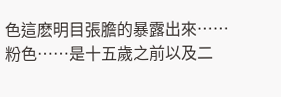色這麽明目張膽的暴露出來……
粉色……是十五歲之前以及二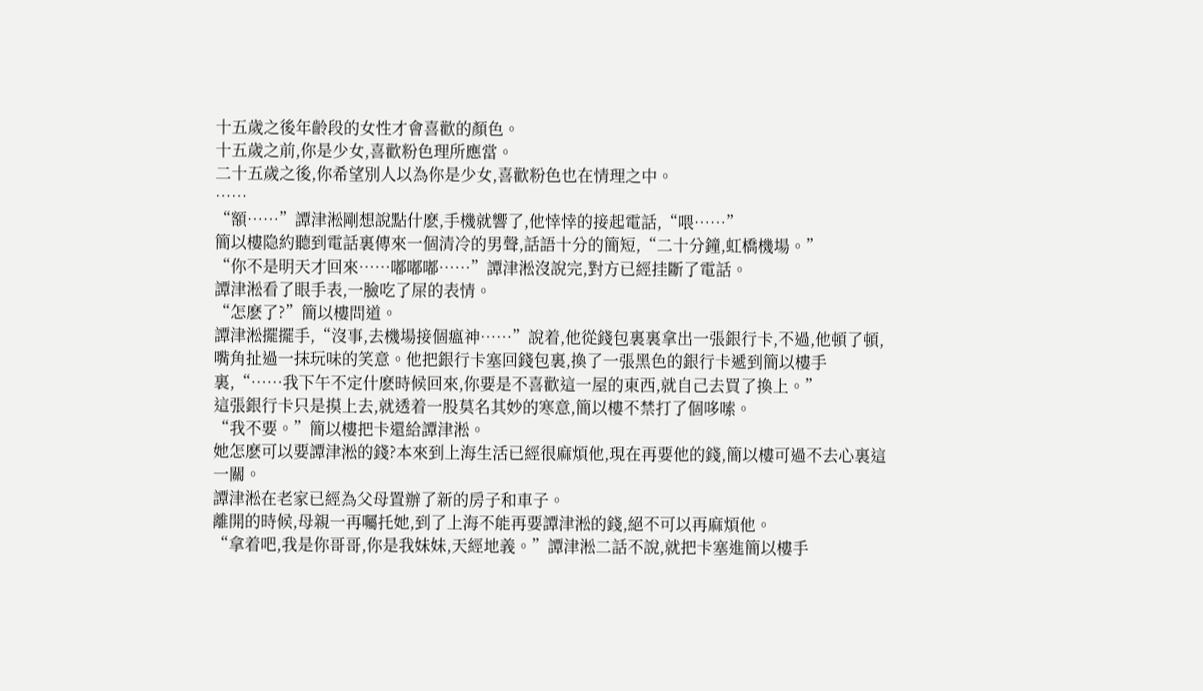十五歲之後年齡段的女性才會喜歡的顏色。
十五歲之前,你是少女,喜歡粉色理所應當。
二十五歲之後,你希望別人以為你是少女,喜歡粉色也在情理之中。
……
“額……”譚津淞剛想說點什麽,手機就響了,他悻悻的接起電話,“喂……”
簡以樓隐約聽到電話裏傳來一個清冷的男聲,話語十分的簡短,“二十分鐘,虹橋機場。”
“你不是明天才回來……嘟嘟嘟……”譚津淞沒說完,對方已經挂斷了電話。
譚津淞看了眼手表,一臉吃了屎的表情。
“怎麽了?”簡以樓問道。
譚津淞擺擺手,“沒事,去機場接個瘟神……”說着,他從錢包裏裏拿出一張銀行卡,不過,他頓了頓,嘴角扯過一抹玩味的笑意。他把銀行卡塞回錢包裏,換了一張黑色的銀行卡遞到簡以樓手裏,“……我下午不定什麽時候回來,你要是不喜歡這一屋的東西,就自己去買了換上。”
這張銀行卡只是摸上去,就透着一股莫名其妙的寒意,簡以樓不禁打了個哆嗦。
“我不要。”簡以樓把卡還給譚津淞。
她怎麽可以要譚津淞的錢?本來到上海生活已經很麻煩他,現在再要他的錢,簡以樓可過不去心裏這一關。
譚津淞在老家已經為父母置辦了新的房子和車子。
離開的時候,母親一再囑托她,到了上海不能再要譚津淞的錢,絕不可以再麻煩他。
“拿着吧,我是你哥哥,你是我妹妹,天經地義。”譚津淞二話不說,就把卡塞進簡以樓手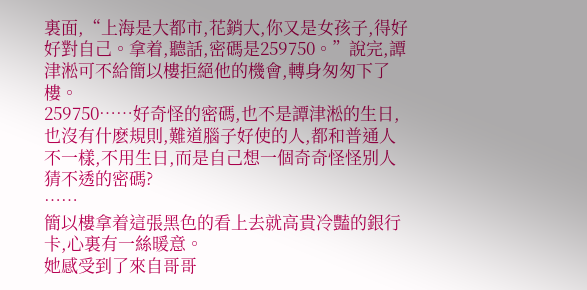裏面,“上海是大都市,花銷大,你又是女孩子,得好好對自己。拿着,聽話,密碼是259750。”說完,譚津淞可不給簡以樓拒絕他的機會,轉身匆匆下了樓。
259750……好奇怪的密碼,也不是譚津淞的生日,也沒有什麽規則,難道腦子好使的人,都和普通人不一樣,不用生日,而是自己想一個奇奇怪怪別人猜不透的密碼?
……
簡以樓拿着這張黑色的看上去就高貴冷豔的銀行卡,心裏有一絲暖意。
她感受到了來自哥哥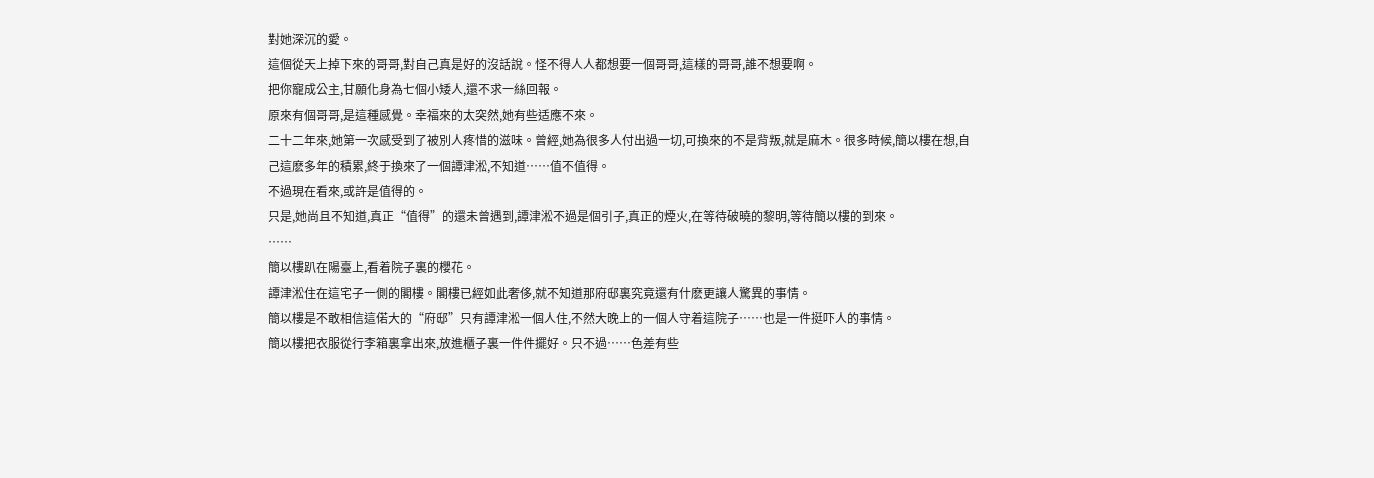對她深沉的愛。
這個從天上掉下來的哥哥,對自己真是好的沒話說。怪不得人人都想要一個哥哥,這樣的哥哥,誰不想要啊。
把你寵成公主,甘願化身為七個小矮人,還不求一絲回報。
原來有個哥哥,是這種感覺。幸福來的太突然,她有些适應不來。
二十二年來,她第一次感受到了被別人疼惜的滋味。曾經,她為很多人付出過一切,可換來的不是背叛,就是麻木。很多時候,簡以樓在想,自己這麽多年的積累,終于換來了一個譚津淞,不知道……值不值得。
不過現在看來,或許是值得的。
只是,她尚且不知道,真正“值得”的還未曾遇到,譚津淞不過是個引子,真正的煙火,在等待破曉的黎明,等待簡以樓的到來。
……
簡以樓趴在陽臺上,看着院子裏的櫻花。
譚津淞住在這宅子一側的閣樓。閣樓已經如此奢侈,就不知道那府邸裏究竟還有什麽更讓人驚異的事情。
簡以樓是不敢相信這偌大的“府邸”只有譚津淞一個人住,不然大晚上的一個人守着這院子……也是一件挺吓人的事情。
簡以樓把衣服從行李箱裏拿出來,放進櫃子裏一件件擺好。只不過……色差有些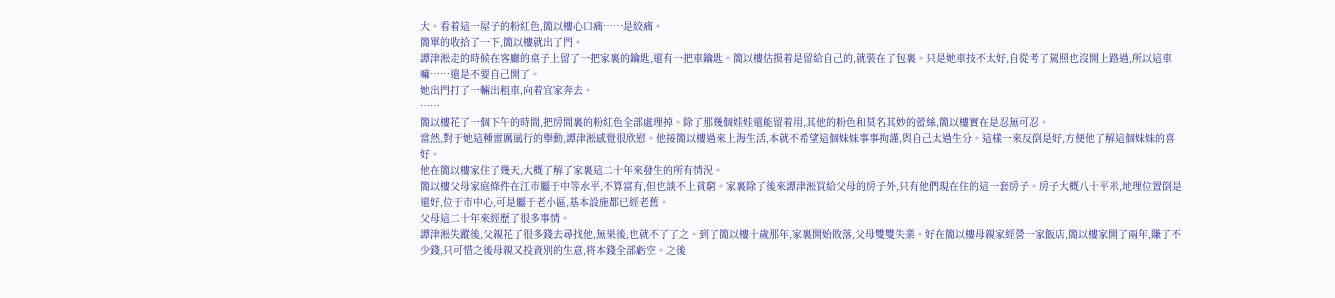大。看着這一屋子的粉紅色,簡以樓心口痛……是絞痛。
簡單的收拾了一下,簡以樓就出了門。
譚津淞走的時候在客廳的桌子上留了一把家裏的鑰匙,還有一把車鑰匙。簡以樓估摸着是留給自己的,就裝在了包裏。只是她車技不太好,自從考了駕照也沒開上路過,所以這車嘛……還是不要自己開了。
她出門打了一輛出租車,向着宜家奔去。
……
簡以樓花了一個下午的時間,把房間裏的粉紅色全部處理掉。除了那幾個娃娃還能留着用,其他的粉色和莫名其妙的蕾絲,簡以樓實在是忍無可忍。
當然,對于她這種雷厲風行的舉動,譚津淞感覺很欣慰。他接簡以樓過來上海生活,本就不希望這個妹妹事事拘謹,與自己太過生分。這樣一來反倒是好,方便他了解這個妹妹的喜好。
他在簡以樓家住了幾天,大概了解了家裏這二十年來發生的所有情況。
簡以樓父母家庭條件在江市屬于中等水平,不算富有,但也談不上貧窮。家裏除了後來譚津淞買給父母的房子外,只有他們現在住的這一套房子。房子大概八十平米,地理位置倒是還好,位于市中心,可是屬于老小區,基本設施都已經老舊。
父母這二十年來經歷了很多事情。
譚津淞失蹤後,父親花了很多錢去尋找他,無果後,也就不了了之。到了簡以樓十歲那年,家裏開始敗落,父母雙雙失業。好在簡以樓母親家經營一家飯店,簡以樓家開了兩年,賺了不少錢,只可惜之後母親又投資別的生意,将本錢全部虧空。之後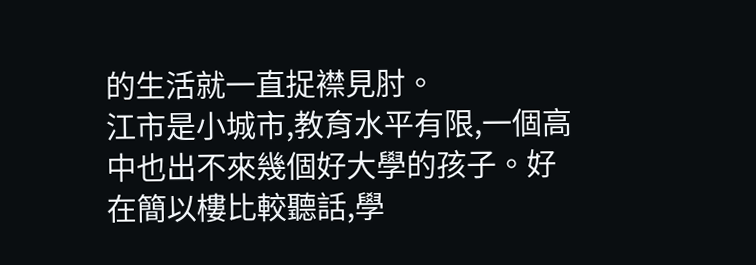的生活就一直捉襟見肘。
江市是小城市,教育水平有限,一個高中也出不來幾個好大學的孩子。好在簡以樓比較聽話,學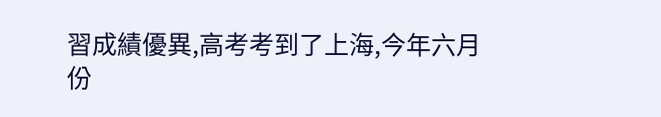習成績優異,高考考到了上海,今年六月份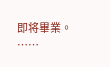即将畢業。
……